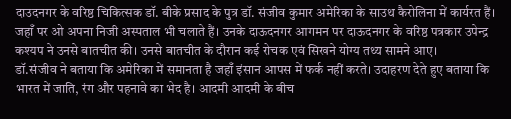दाउदनगर के वरिष्ठ चिकित्सक डॉ. बीके प्रसाद के पुत्र डॉ. संजीव कुमार अमेरिका के साउथ कैरोलिना में कार्यरत हैं। जहाँ पर ओ अपना निजी अस्पताल भी चलाते हैं। उनके दाऊदनगर आगमन पर दाऊदनगर के वरिष्ठ पत्रकार उपेन्द्र कश्यप ने उनसे बातचीत की। उनसे बातचीत के दौरान कई रोचक एवं सिखने योग्य तथ्य सामने आए।
डॉ.संजीव ने बताया कि अमेरिका में समानता है जहाँ इंसान आपस में फर्क नहीं करते। उदाहरण देते हुए बताया कि भारत में जाति, रंग और पहनावे का भेद है। आदमी आदमी के बीच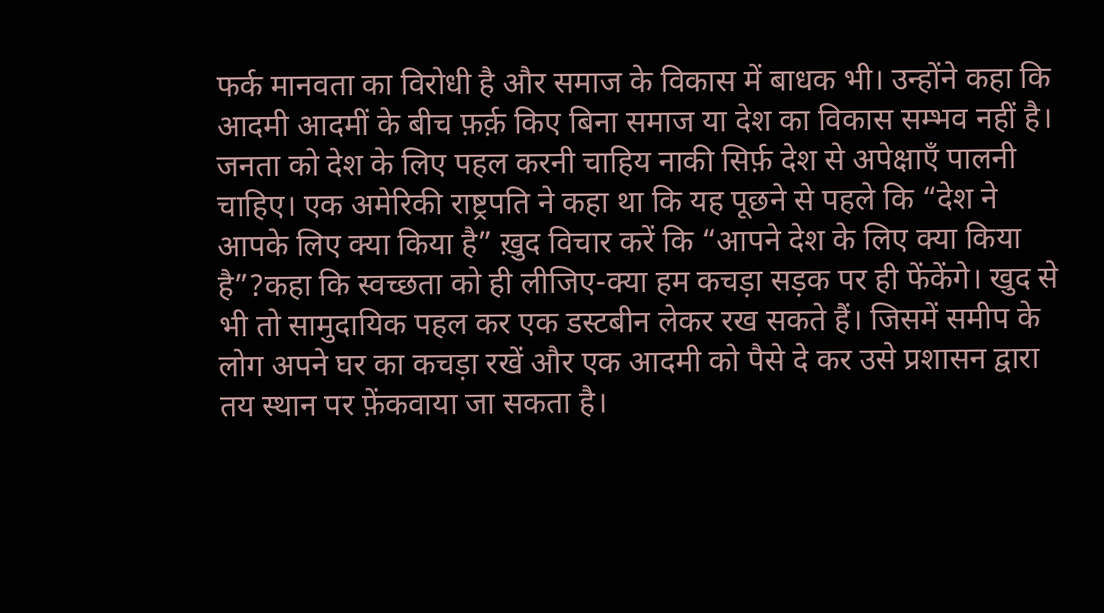फर्क मानवता का विरोधी है और समाज के विकास में बाधक भी। उन्होंने कहा कि आदमी आदमीं के बीच फ़र्क़ किए बिना समाज या देश का विकास सम्भव नहीं है।
जनता को देश के लिए पहल करनी चाहिय नाकी सिर्फ़ देश से अपेक्षाएँ पालनी चाहिए। एक अमेरिकी राष्ट्रपति ने कहा था कि यह पूछने से पहले कि “देश ने आपके लिए क्या किया है” ख़ुद विचार करें कि “आपने देश के लिए क्या किया है”?कहा कि स्वच्छता को ही लीजिए-क्या हम कचड़ा सड़क पर ही फेंकेंगे। खुद से भी तो सामुदायिक पहल कर एक डस्टबीन लेकर रख सकते हैं। जिसमें समीप के लोग अपने घर का कचड़ा रखें और एक आदमी को पैसे दे कर उसे प्रशासन द्वारा तय स्थान पर फ़ेंकवाया जा सकता है।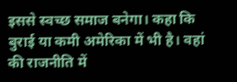इससे स्वच्छ समाज बनेगा। कहा कि बुराई या कमी अमेरिका में भी है। वहां की राजनीति में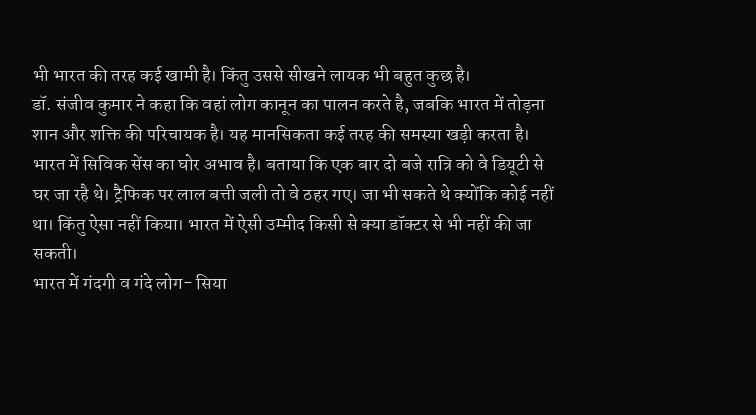भी भारत की तरह कई खामी है। किंतु उससे सीखने लायक भी बहुत कुछ है।
डॉ. संजीव कुमार ने कहा कि वहां लोग कानून का पालन करते है, जबकि भारत में तोड़ना शान और शक्ति की परिचायक है। यह मानसिकता कई तरह की समस्या खड़ी करता है। भारत में सिविक सेंस का घोर अभाव है। बताया कि एक बार दो बजे रात्रि को वे डियूटी से घर जा रहै थे। ट्रैफिक पर लाल बत्ती जली तो वे ठहर गए। जा भी सकते थे क्योंकि कोई नहीं था। किंतु ऐसा नहीं किया। भारत में ऐसी उम्मीद किसी से क्या डॉक्टर से भी नहीं की जा सकती।
भारत में गंदगी व गंदे लोग- सिया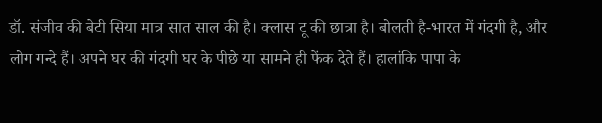डॉ. संजीव की बेटी सिया मात्र सात साल की है। क्लास टू की छात्रा है। बोलती है-भारत में गंदगी है, और लोग गन्दे हैं। अपने घर की गंदगी घर के पीछे या सामने ही फेंक देते हैं। हालांकि पापा के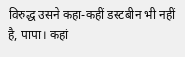विरुद्ध उसने कहा-कहीं डस्टबीन भी नहीं है, पापा। कहां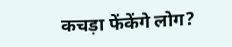कचड़ा फेंकेंगे लोग?